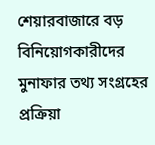শেয়ারবাজারে বড় বিনিয়োগকারীদের মুনাফার তথ্য সংগ্রহের প্রক্রিয়া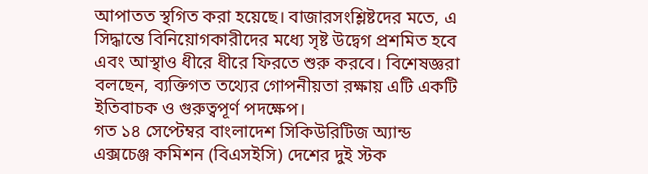আপাতত স্থগিত করা হয়েছে। বাজারসংশ্লিষ্টদের মতে, এ সিদ্ধান্তে বিনিয়োগকারীদের মধ্যে সৃষ্ট উদ্বেগ প্রশমিত হবে এবং আস্থাও ধীরে ধীরে ফিরতে শুরু করবে। বিশেষজ্ঞরা বলছেন, ব্যক্তিগত তথ্যের গোপনীয়তা রক্ষায় এটি একটি ইতিবাচক ও গুরুত্বপূর্ণ পদক্ষেপ।
গত ১৪ সেপ্টেম্বর বাংলাদেশ সিকিউরিটিজ অ্যান্ড এক্সচেঞ্জ কমিশন (বিএসইসি) দেশের দুই স্টক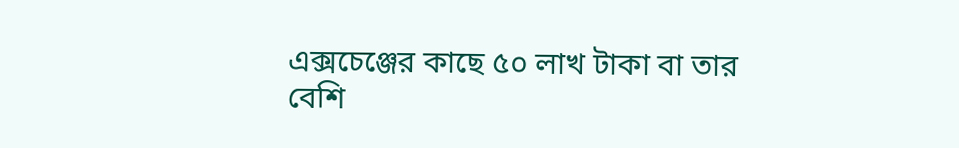এক্সচেঞ্জের কাছে ৫০ লাখ টাকা বা তার বেশি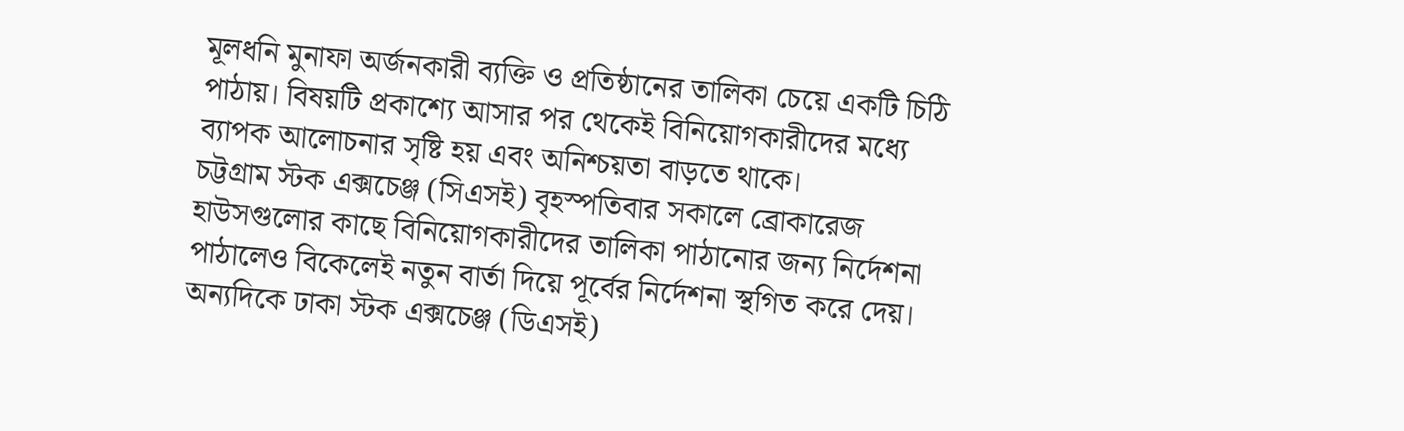মূলধনি মুনাফা অর্জনকারী ব্যক্তি ও প্রতিষ্ঠানের তালিকা চেয়ে একটি চিঠি পাঠায়। বিষয়টি প্রকাশ্যে আসার পর থেকেই বিনিয়োগকারীদের মধ্যে ব্যাপক আলোচনার সৃষ্টি হয় এবং অনিশ্চয়তা বাড়তে থাকে।
চট্টগ্রাম স্টক এক্সচেঞ্জ (সিএসই) বৃহস্পতিবার সকালে ব্রোকারেজ হাউসগুলোর কাছে বিনিয়োগকারীদের তালিকা পাঠানোর জন্য নির্দেশনা পাঠালেও বিকেলেই নতুন বার্তা দিয়ে পূর্বের নির্দেশনা স্থগিত করে দেয়। অন্যদিকে ঢাকা স্টক এক্সচেঞ্জ (ডিএসই)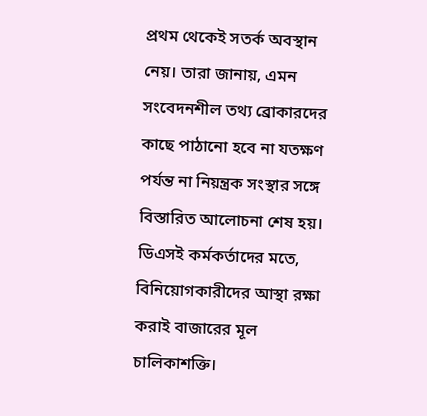প্রথম থেকেই সতর্ক অবস্থান নেয়। তারা জানায়, এমন সংবেদনশীল তথ্য ব্রোকারদের কাছে পাঠানো হবে না যতক্ষণ পর্যন্ত না নিয়ন্ত্রক সংস্থার সঙ্গে বিস্তারিত আলোচনা শেষ হয়। ডিএসই কর্মকর্তাদের মতে, বিনিয়োগকারীদের আস্থা রক্ষা করাই বাজারের মূল চালিকাশক্তি।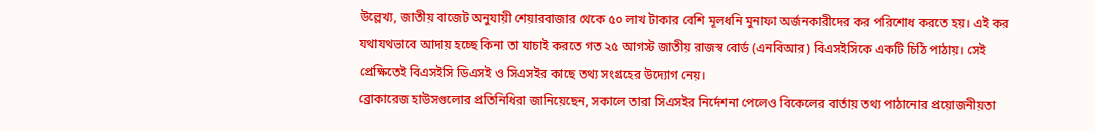উল্লেখ্য, জাতীয় বাজেট অনুযায়ী শেয়ারবাজার থেকে ৫০ লাখ টাকার বেশি মূলধনি মুনাফা অর্জনকারীদের কর পরিশোধ করতে হয়। এই কর যথাযথভাবে আদায় হচ্ছে কিনা তা যাচাই করতে গত ২৫ আগস্ট জাতীয় রাজস্ব বোর্ড (এনবিআর) বিএসইসিকে একটি চিঠি পাঠায়। সেই প্রেক্ষিতেই বিএসইসি ডিএসই ও সিএসইর কাছে তথ্য সংগ্রহের উদ্যোগ নেয়।
ব্রোকারেজ হাউসগুলোর প্রতিনিধিরা জানিয়েছেন, সকালে তারা সিএসইর নির্দেশনা পেলেও বিকেলের বার্তায় তথ্য পাঠানোর প্রয়োজনীয়তা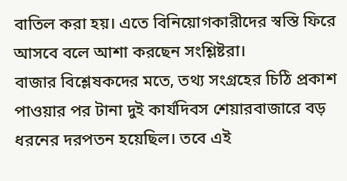বাতিল করা হয়। এতে বিনিয়োগকারীদের স্বস্তি ফিরে আসবে বলে আশা করছেন সংশ্লিষ্টরা।
বাজার বিশ্লেষকদের মতে, তথ্য সংগ্রহের চিঠি প্রকাশ পাওয়ার পর টানা দুই কার্যদিবস শেয়ারবাজারে বড় ধরনের দরপতন হয়েছিল। তবে এই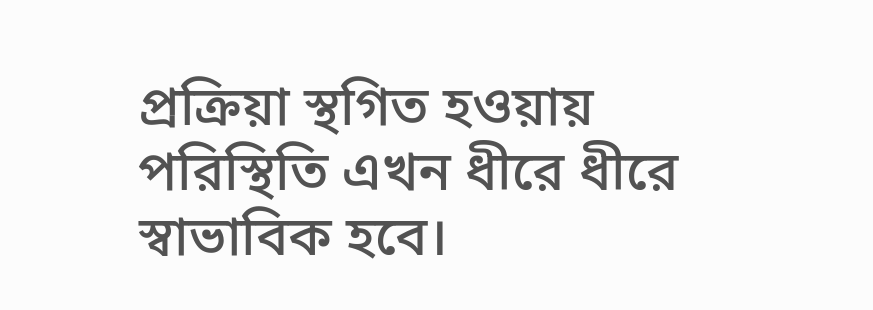প্রক্রিয়া স্থগিত হওয়ায় পরিস্থিতি এখন ধীরে ধীরে স্বাভাবিক হবে।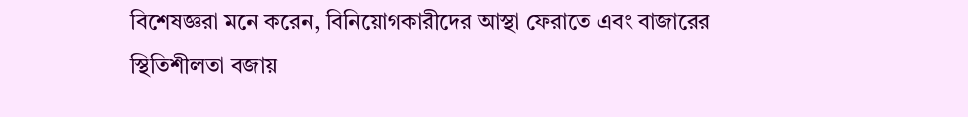বিশেষজ্ঞরা মনে করেন, বিনিয়োগকারীদের আস্থা ফেরাতে এবং বাজারের স্থিতিশীলতা বজায়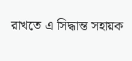রাখতে এ সিদ্ধান্ত সহায়ক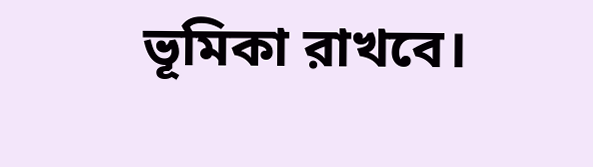ভূমিকা রাখবে।